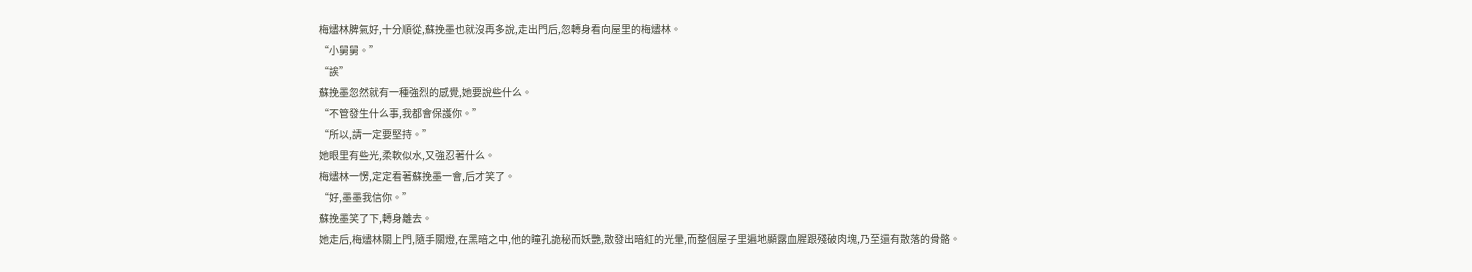梅燼林脾氣好,十分順從,蘇挽墨也就沒再多說,走出門后,忽轉身看向屋里的梅燼林。
“小舅舅。”
“誒”
蘇挽墨忽然就有一種強烈的感覺,她要說些什么。
“不管發生什么事,我都會保護你。”
“所以,請一定要堅持。”
她眼里有些光,柔軟似水,又強忍著什么。
梅燼林一愣,定定看著蘇挽墨一會,后才笑了。
“好,墨墨我信你。”
蘇挽墨笑了下,轉身離去。
她走后,梅燼林關上門,隨手關燈,在黑暗之中,他的瞳孔詭秘而妖艷,散發出暗紅的光暈,而整個屋子里遍地顯露血腥跟殘破肉塊,乃至還有散落的骨骼。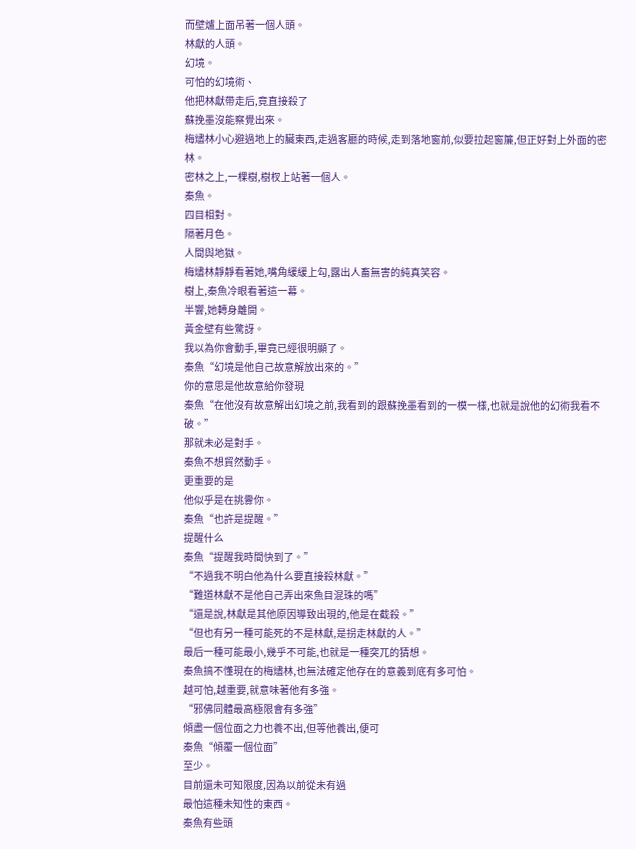而壁爐上面吊著一個人頭。
林獻的人頭。
幻境。
可怕的幻境術、
他把林獻帶走后,竟直接殺了
蘇挽墨沒能察覺出來。
梅燼林小心避過地上的臟東西,走過客廳的時候,走到落地窗前,似要拉起窗簾,但正好對上外面的密林。
密林之上,一棵樹,樹杈上站著一個人。
秦魚。
四目相對。
隔著月色。
人間與地獄。
梅燼林靜靜看著她,嘴角緩緩上勾,露出人畜無害的純真笑容。
樹上,秦魚冷眼看著這一幕。
半響,她轉身離開。
黃金壁有些驚訝。
我以為你會動手,畢竟已經很明顯了。
秦魚“幻境是他自己故意解放出來的。”
你的意思是他故意給你發現
秦魚“在他沒有故意解出幻境之前,我看到的跟蘇挽墨看到的一模一樣,也就是說他的幻術我看不破。”
那就未必是對手。
秦魚不想貿然動手。
更重要的是
他似乎是在挑釁你。
秦魚“也許是提醒。”
提醒什么
秦魚“提醒我時間快到了。”
“不過我不明白他為什么要直接殺林獻。”
“難道林獻不是他自己弄出來魚目混珠的嗎”
“還是說,林獻是其他原因導致出現的,他是在截殺。”
“但也有另一種可能死的不是林獻,是拐走林獻的人。”
最后一種可能最小,幾乎不可能,也就是一種突兀的猜想。
秦魚搞不懂現在的梅燼林,也無法確定他存在的意義到底有多可怕。
越可怕,越重要,就意味著他有多強。
“邪佛同體最高極限會有多強”
傾盡一個位面之力也養不出,但等他養出,便可
秦魚“傾覆一個位面”
至少。
目前還未可知限度,因為以前從未有過
最怕這種未知性的東西。
秦魚有些頭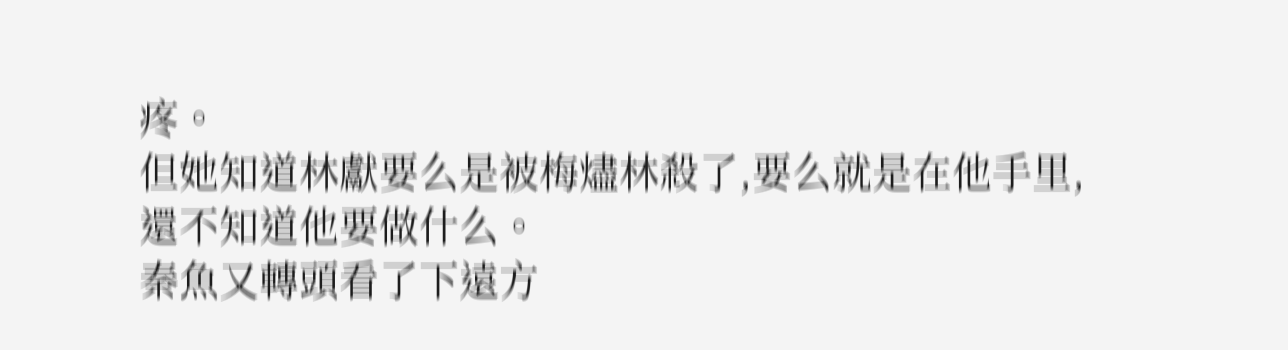疼。
但她知道林獻要么是被梅燼林殺了,要么就是在他手里,還不知道他要做什么。
秦魚又轉頭看了下遠方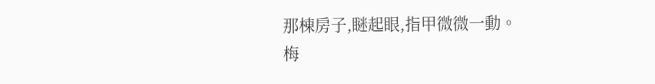那棟房子,瞇起眼,指甲微微一動。
梅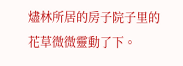燼林所居的房子院子里的花草微微靈動了下。